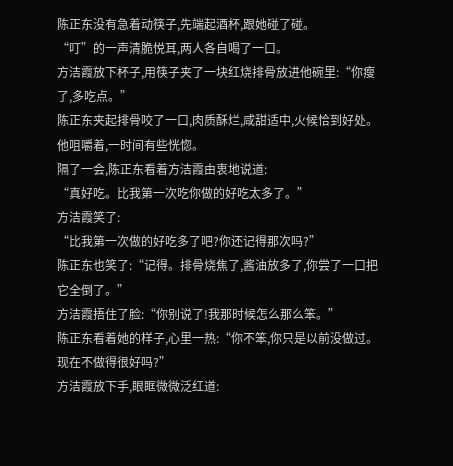陈正东没有急着动筷子,先端起酒杯,跟她碰了碰。
“叮”的一声清脆悦耳,两人各自喝了一口。
方洁霞放下杯子,用筷子夹了一块红烧排骨放进他碗里:“你瘦了,多吃点。”
陈正东夹起排骨咬了一口,肉质酥烂,咸甜适中,火候恰到好处。
他咀嚼着,一时间有些恍惚。
隔了一会,陈正东看着方洁霞由衷地说道:
“真好吃。比我第一次吃你做的好吃太多了。”
方洁霞笑了:
“比我第一次做的好吃多了吧?你还记得那次吗?”
陈正东也笑了:“记得。排骨烧焦了,酱油放多了,你尝了一口把它全倒了。”
方洁霞捂住了脸:“你别说了!我那时候怎么那么笨。”
陈正东看着她的样子,心里一热:“你不笨,你只是以前没做过。现在不做得很好吗?”
方洁霞放下手,眼眶微微泛红道: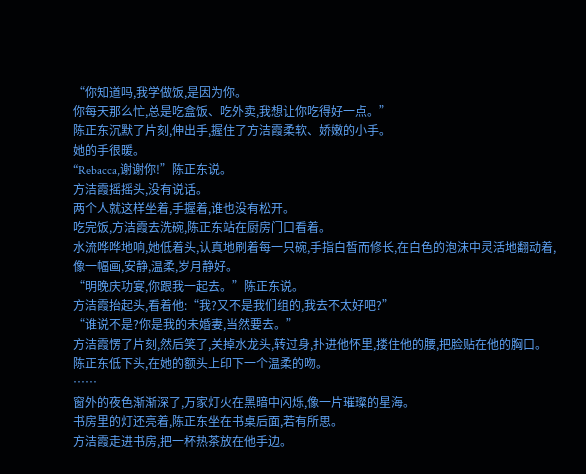“你知道吗,我学做饭,是因为你。
你每天那么忙,总是吃盒饭、吃外卖,我想让你吃得好一点。”
陈正东沉默了片刻,伸出手,握住了方洁霞柔软、娇嫩的小手。
她的手很暖。
“Rebacca,谢谢你!”陈正东说。
方洁霞摇摇头,没有说话。
两个人就这样坐着,手握着,谁也没有松开。
吃完饭,方洁霞去洗碗,陈正东站在厨房门口看着。
水流哗哗地响,她低着头,认真地刷着每一只碗,手指白皙而修长,在白色的泡沫中灵活地翻动着,像一幅画,安静,温柔,岁月静好。
“明晚庆功宴,你跟我一起去。”陈正东说。
方洁霞抬起头,看着他:“我?又不是我们组的,我去不太好吧?”
“谁说不是?你是我的未婚妻,当然要去。”
方洁霞愣了片刻,然后笑了,关掉水龙头,转过身,扑进他怀里,搂住他的腰,把脸贴在他的胸口。
陈正东低下头,在她的额头上印下一个温柔的吻。
……
窗外的夜色渐渐深了,万家灯火在黑暗中闪烁,像一片璀璨的星海。
书房里的灯还亮着,陈正东坐在书桌后面,若有所思。
方洁霞走进书房,把一杯热茶放在他手边。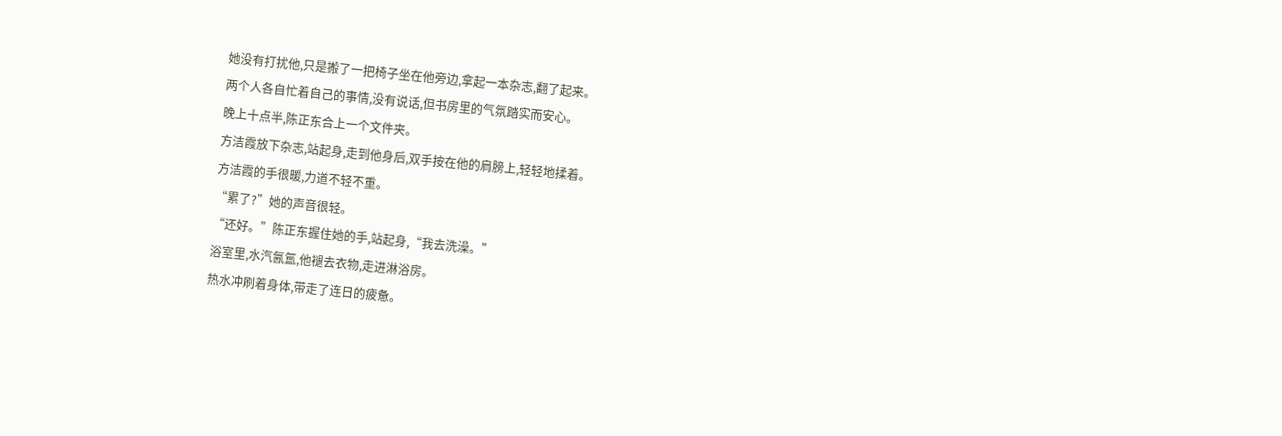她没有打扰他,只是搬了一把椅子坐在他旁边,拿起一本杂志,翻了起来。
两个人各自忙着自己的事情,没有说话,但书房里的气氛踏实而安心。
晚上十点半,陈正东合上一个文件夹。
方洁霞放下杂志,站起身,走到他身后,双手按在他的肩膀上,轻轻地揉着。
方洁霞的手很暖,力道不轻不重。
“累了?”她的声音很轻。
“还好。”陈正东握住她的手,站起身,“我去洗澡。”
浴室里,水汽氤氲,他褪去衣物,走进淋浴房。
热水冲刷着身体,带走了连日的疲惫。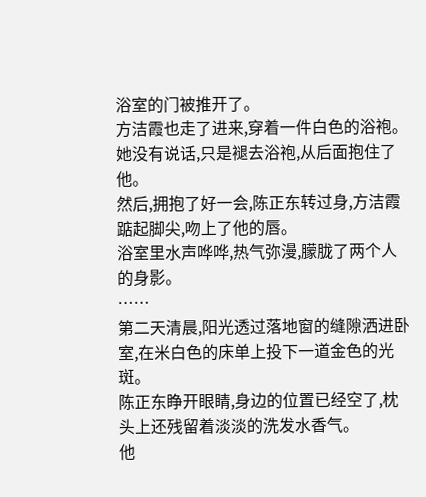浴室的门被推开了。
方洁霞也走了进来,穿着一件白色的浴袍。
她没有说话,只是褪去浴袍,从后面抱住了他。
然后,拥抱了好一会,陈正东转过身,方洁霞踮起脚尖,吻上了他的唇。
浴室里水声哗哗,热气弥漫,朦胧了两个人的身影。
……
第二天清晨,阳光透过落地窗的缝隙洒进卧室,在米白色的床单上投下一道金色的光斑。
陈正东睁开眼睛,身边的位置已经空了,枕头上还残留着淡淡的洗发水香气。
他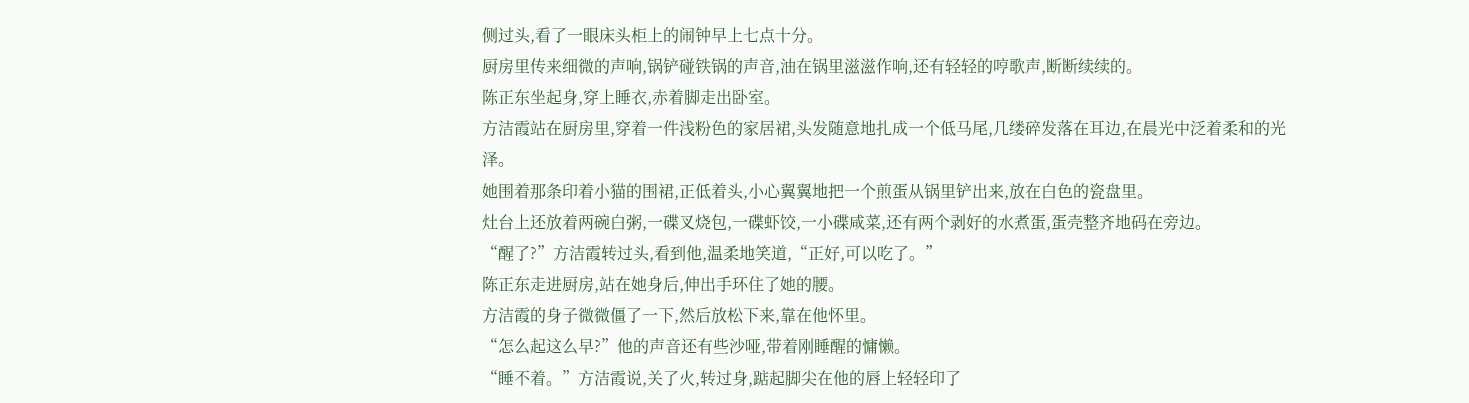侧过头,看了一眼床头柜上的闹钟早上七点十分。
厨房里传来细微的声响,锅铲碰铁锅的声音,油在锅里滋滋作响,还有轻轻的哼歌声,断断续续的。
陈正东坐起身,穿上睡衣,赤着脚走出卧室。
方洁霞站在厨房里,穿着一件浅粉色的家居裙,头发随意地扎成一个低马尾,几缕碎发落在耳边,在晨光中泛着柔和的光泽。
她围着那条印着小猫的围裙,正低着头,小心翼翼地把一个煎蛋从锅里铲出来,放在白色的瓷盘里。
灶台上还放着两碗白粥,一碟叉烧包,一碟虾饺,一小碟咸菜,还有两个剥好的水煮蛋,蛋壳整齐地码在旁边。
“醒了?”方洁霞转过头,看到他,温柔地笑道,“正好,可以吃了。”
陈正东走进厨房,站在她身后,伸出手环住了她的腰。
方洁霞的身子微微僵了一下,然后放松下来,靠在他怀里。
“怎么起这么早?”他的声音还有些沙哑,带着刚睡醒的慵懒。
“睡不着。”方洁霞说,关了火,转过身,踮起脚尖在他的唇上轻轻印了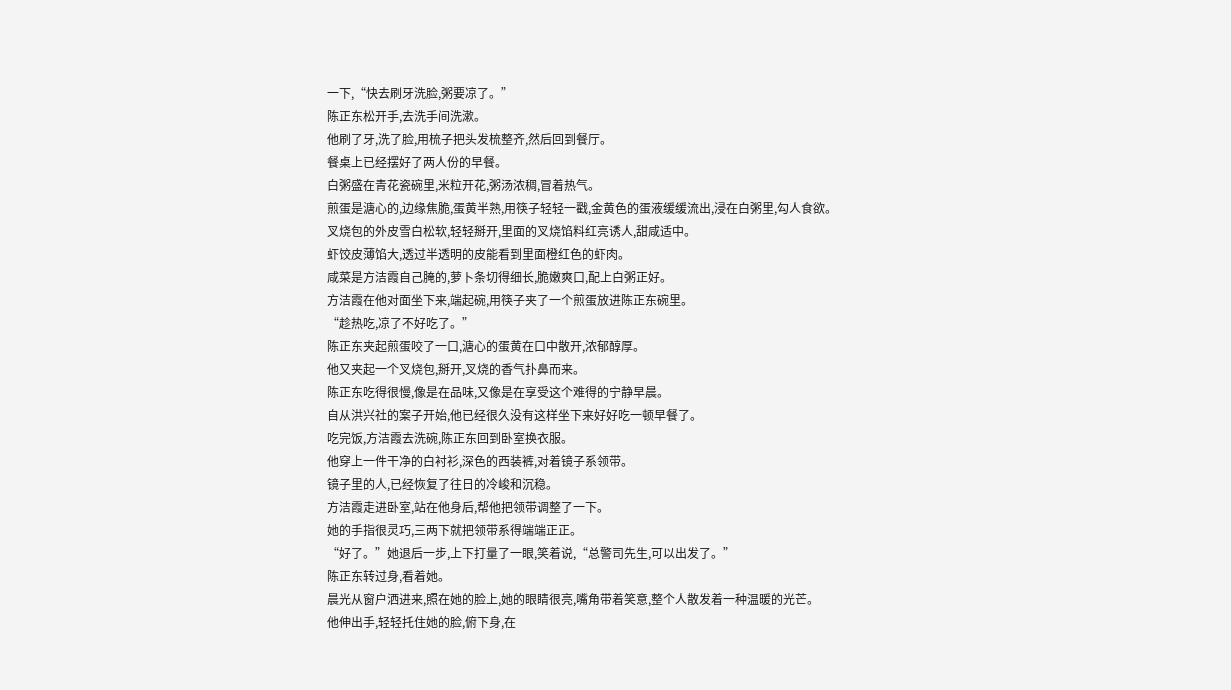一下,“快去刷牙洗脸,粥要凉了。”
陈正东松开手,去洗手间洗漱。
他刷了牙,洗了脸,用梳子把头发梳整齐,然后回到餐厅。
餐桌上已经摆好了两人份的早餐。
白粥盛在青花瓷碗里,米粒开花,粥汤浓稠,冒着热气。
煎蛋是溏心的,边缘焦脆,蛋黄半熟,用筷子轻轻一戳,金黄色的蛋液缓缓流出,浸在白粥里,勾人食欲。
叉烧包的外皮雪白松软,轻轻掰开,里面的叉烧馅料红亮诱人,甜咸适中。
虾饺皮薄馅大,透过半透明的皮能看到里面橙红色的虾肉。
咸菜是方洁霞自己腌的,萝卜条切得细长,脆嫩爽口,配上白粥正好。
方洁霞在他对面坐下来,端起碗,用筷子夹了一个煎蛋放进陈正东碗里。
“趁热吃,凉了不好吃了。”
陈正东夹起煎蛋咬了一口,溏心的蛋黄在口中散开,浓郁醇厚。
他又夹起一个叉烧包,掰开,叉烧的香气扑鼻而来。
陈正东吃得很慢,像是在品味,又像是在享受这个难得的宁静早晨。
自从洪兴社的案子开始,他已经很久没有这样坐下来好好吃一顿早餐了。
吃完饭,方洁霞去洗碗,陈正东回到卧室换衣服。
他穿上一件干净的白衬衫,深色的西装裤,对着镜子系领带。
镜子里的人,已经恢复了往日的冷峻和沉稳。
方洁霞走进卧室,站在他身后,帮他把领带调整了一下。
她的手指很灵巧,三两下就把领带系得端端正正。
“好了。”她退后一步,上下打量了一眼,笑着说,“总警司先生,可以出发了。”
陈正东转过身,看着她。
晨光从窗户洒进来,照在她的脸上,她的眼睛很亮,嘴角带着笑意,整个人散发着一种温暖的光芒。
他伸出手,轻轻托住她的脸,俯下身,在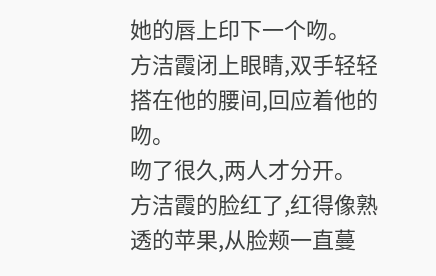她的唇上印下一个吻。
方洁霞闭上眼睛,双手轻轻搭在他的腰间,回应着他的吻。
吻了很久,两人才分开。
方洁霞的脸红了,红得像熟透的苹果,从脸颊一直蔓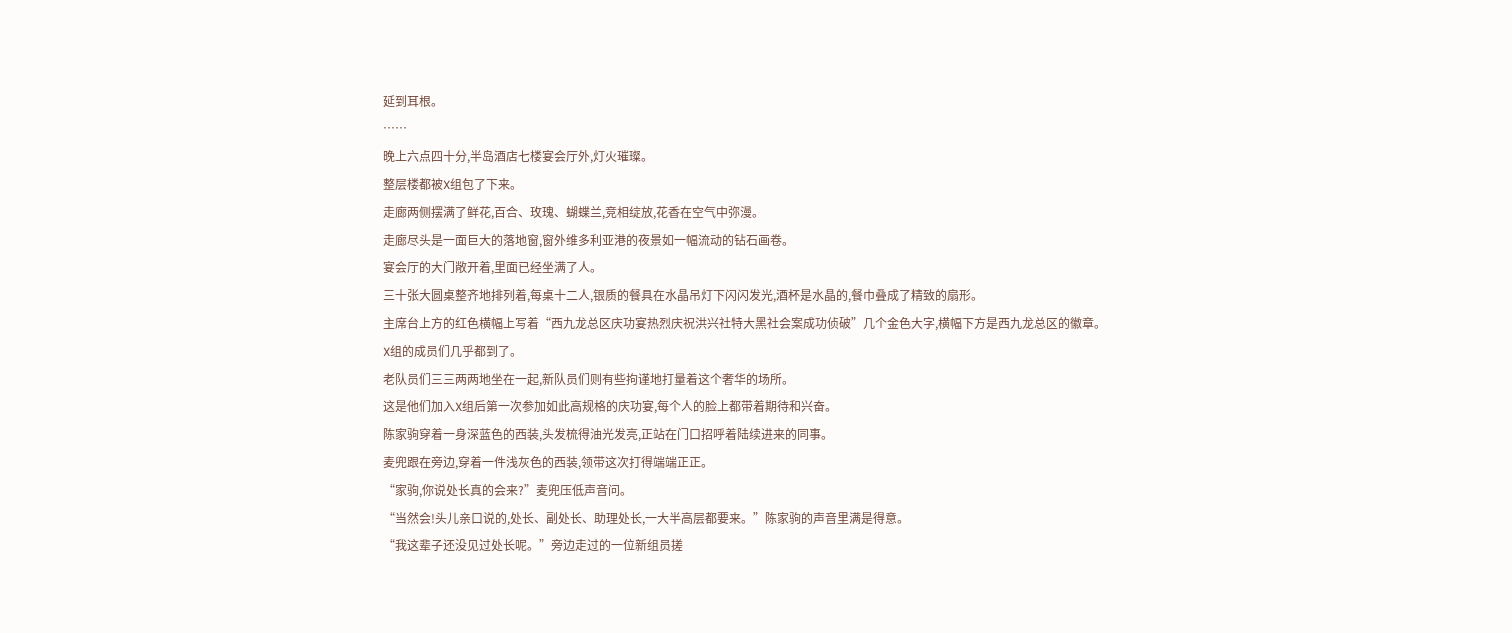延到耳根。
……
晚上六点四十分,半岛酒店七楼宴会厅外,灯火璀璨。
整层楼都被X组包了下来。
走廊两侧摆满了鲜花,百合、玫瑰、蝴蝶兰,竞相绽放,花香在空气中弥漫。
走廊尽头是一面巨大的落地窗,窗外维多利亚港的夜景如一幅流动的钻石画卷。
宴会厅的大门敞开着,里面已经坐满了人。
三十张大圆桌整齐地排列着,每桌十二人,银质的餐具在水晶吊灯下闪闪发光,酒杯是水晶的,餐巾叠成了精致的扇形。
主席台上方的红色横幅上写着“西九龙总区庆功宴热烈庆祝洪兴社特大黑社会案成功侦破”几个金色大字,横幅下方是西九龙总区的徽章。
X组的成员们几乎都到了。
老队员们三三两两地坐在一起,新队员们则有些拘谨地打量着这个奢华的场所。
这是他们加入X组后第一次参加如此高规格的庆功宴,每个人的脸上都带着期待和兴奋。
陈家驹穿着一身深蓝色的西装,头发梳得油光发亮,正站在门口招呼着陆续进来的同事。
麦兜跟在旁边,穿着一件浅灰色的西装,领带这次打得端端正正。
“家驹,你说处长真的会来?”麦兜压低声音问。
“当然会!头儿亲口说的,处长、副处长、助理处长,一大半高层都要来。”陈家驹的声音里满是得意。
“我这辈子还没见过处长呢。”旁边走过的一位新组员搓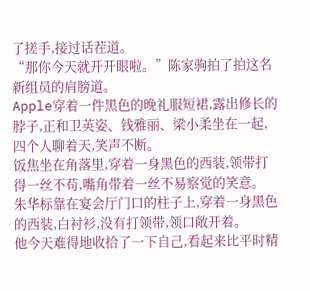了搓手,接过话茬道。
“那你今天就开开眼啦。”陈家驹拍了拍这名新组员的肩膀道。
Apple穿着一件黑色的晚礼服短裙,露出修长的脖子,正和卫英姿、钱雅丽、梁小柔坐在一起,四个人聊着天,笑声不断。
饭焦坐在角落里,穿着一身黑色的西装,领带打得一丝不苟,嘴角带着一丝不易察觉的笑意。
朱华标靠在宴会厅门口的柱子上,穿着一身黑色的西装,白衬衫,没有打领带,领口敞开着。
他今天难得地收拾了一下自己,看起来比平时精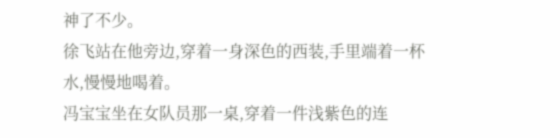神了不少。
徐飞站在他旁边,穿着一身深色的西装,手里端着一杯水,慢慢地喝着。
冯宝宝坐在女队员那一桌,穿着一件浅紫色的连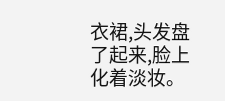衣裙,头发盘了起来,脸上化着淡妆。